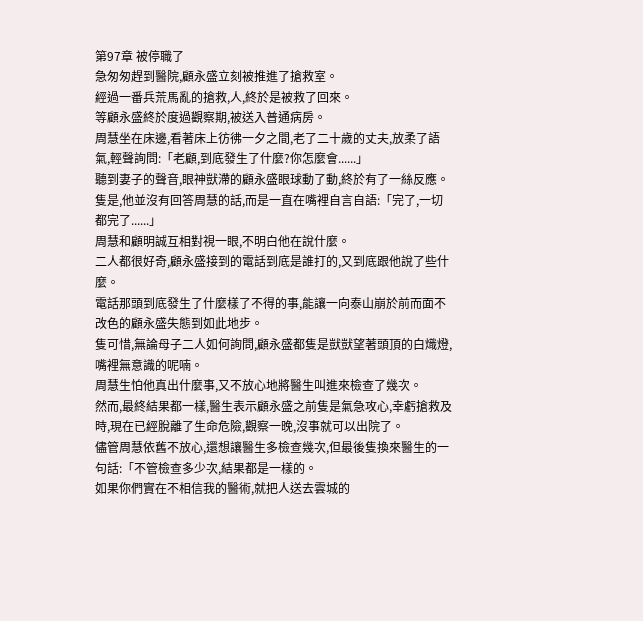第97章 被停職了
急匆匆趕到醫院,顧永盛立刻被推進了搶救室。
經過一番兵荒馬亂的搶救,人,終於是被救了回來。
等顧永盛終於度過觀察期,被送入普通病房。
周慧坐在床邊,看著床上彷彿一夕之間,老了二十歲的丈夫,放柔了語氣,輕聲詢問:「老顧,到底發生了什麼?你怎麼會......」
聽到妻子的聲音,眼神獃滯的顧永盛眼球動了動,終於有了一絲反應。
隻是,他並沒有回答周慧的話,而是一直在嘴裡自言自語:「完了,一切都完了......」
周慧和顧明誠互相對視一眼,不明白他在說什麼。
二人都很好奇,顧永盛接到的電話到底是誰打的,又到底跟他說了些什麼。
電話那頭到底發生了什麼樣了不得的事,能讓一向泰山崩於前而面不改色的顧永盛失態到如此地步。
隻可惜,無論母子二人如何詢問,顧永盛都隻是獃獃望著頭頂的白熾燈,嘴裡無意識的呢喃。
周慧生怕他真出什麼事,又不放心地將醫生叫進來檢查了幾次。
然而,最終結果都一樣,醫生表示顧永盛之前隻是氣急攻心,幸虧搶救及時,現在已經脫離了生命危險,觀察一晚,沒事就可以出院了。
儘管周慧依舊不放心,還想讓醫生多檢查幾次,但最後隻換來醫生的一句話:「不管檢查多少次,結果都是一樣的。
如果你們實在不相信我的醫術,就把人送去雲城的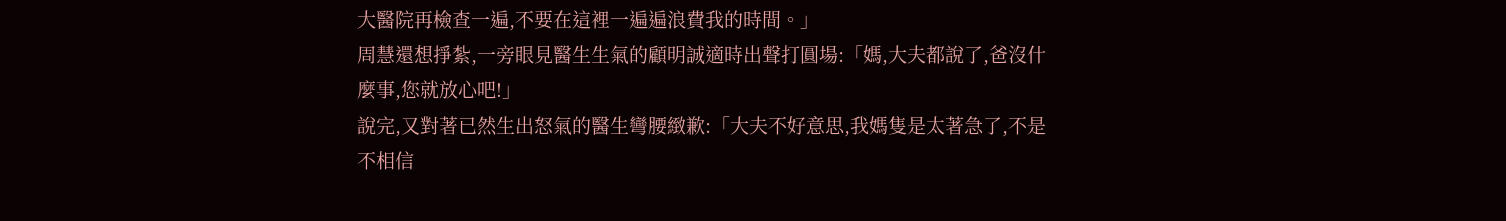大醫院再檢查一遍,不要在這裡一遍遍浪費我的時間。」
周慧還想掙紮,一旁眼見醫生生氣的顧明誠適時出聲打圓場:「媽,大夫都說了,爸沒什麼事,您就放心吧!」
說完,又對著已然生出怒氣的醫生彎腰緻歉:「大夫不好意思,我媽隻是太著急了,不是不相信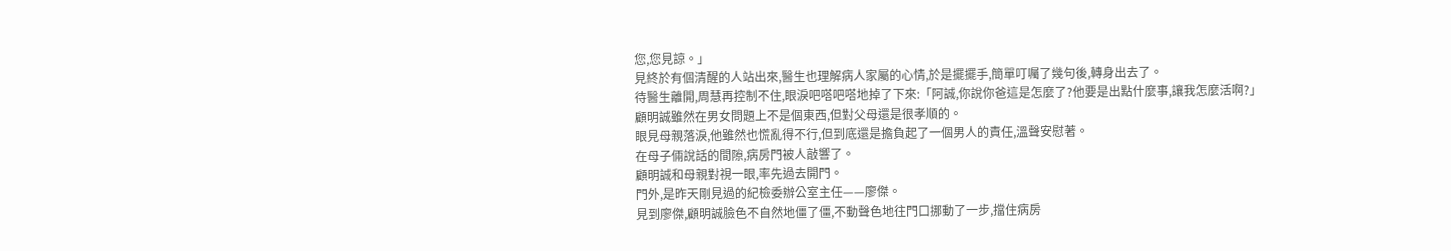您,您見諒。」
見終於有個清醒的人站出來,醫生也理解病人家屬的心情,於是擺擺手,簡單叮囑了幾句後,轉身出去了。
待醫生離開,周慧再控制不住,眼淚吧嗒吧嗒地掉了下來:「阿誠,你說你爸這是怎麼了?他要是出點什麼事,讓我怎麼活啊?」
顧明誠雖然在男女問題上不是個東西,但對父母還是很孝順的。
眼見母親落淚,他雖然也慌亂得不行,但到底還是擔負起了一個男人的責任,溫聲安慰著。
在母子倆說話的間隙,病房門被人敲響了。
顧明誠和母親對視一眼,率先過去開門。
門外,是昨天剛見過的紀檢委辦公室主任——廖傑。
見到廖傑,顧明誠臉色不自然地僵了僵,不動聲色地往門口挪動了一步,擋住病房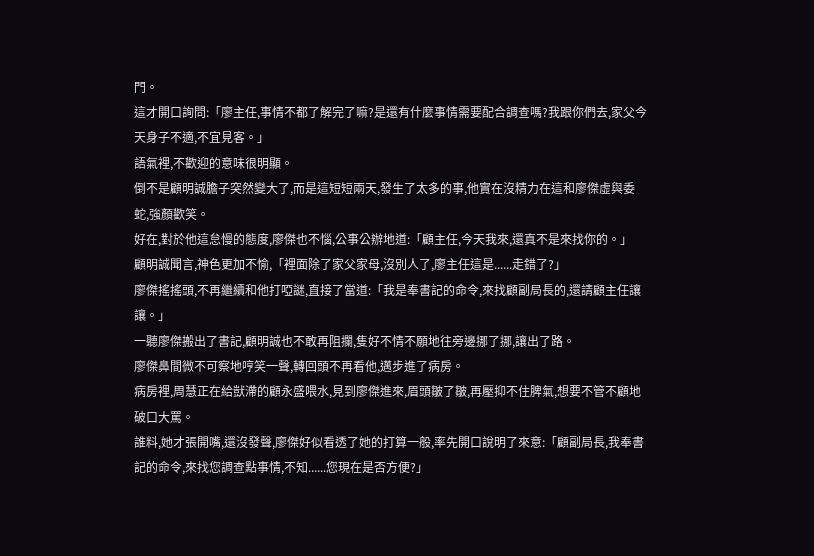門。
這才開口詢問:「廖主任,事情不都了解完了嘛?是還有什麼事情需要配合調查嗎?我跟你們去,家父今天身子不適,不宜見客。」
語氣裡,不歡迎的意味很明顯。
倒不是顧明誠膽子突然變大了,而是這短短兩天,發生了太多的事,他實在沒精力在這和廖傑虛與委蛇,強顏歡笑。
好在,對於他這怠慢的態度,廖傑也不惱,公事公辦地道:「顧主任,今天我來,還真不是來找你的。」
顧明誠聞言,神色更加不愉,「裡面除了家父家母,沒別人了,廖主任這是......走錯了?」
廖傑搖搖頭,不再繼續和他打啞謎,直接了當道:「我是奉書記的命令,來找顧副局長的,還請顧主任讓讓。」
一聽廖傑搬出了書記,顧明誠也不敢再阻攔,隻好不情不願地往旁邊挪了挪,讓出了路。
廖傑鼻間微不可察地哼笑一聲,轉回頭不再看他,邁步進了病房。
病房裡,周慧正在給獃滯的顧永盛喂水,見到廖傑進來,眉頭皺了皺,再壓抑不住脾氣,想要不管不顧地破口大罵。
誰料,她才張開嘴,還沒發聲,廖傑好似看透了她的打算一般,率先開口說明了來意:「顧副局長,我奉書記的命令,來找您調查點事情,不知......您現在是否方便?」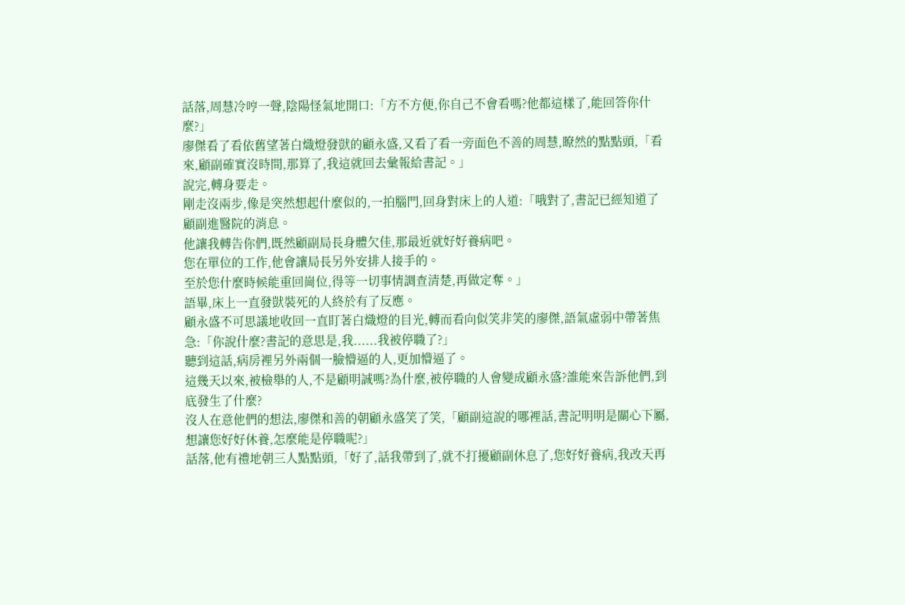話落,周慧冷哼一聲,陰陽怪氣地開口:「方不方便,你自己不會看嗎?他都這樣了,能回答你什麼?」
廖傑看了看依舊望著白熾燈發獃的顧永盛,又看了看一旁面色不善的周慧,瞭然的點點頭,「看來,顧副確實沒時間,那算了,我這就回去彙報給書記。」
說完,轉身要走。
剛走沒兩步,像是突然想起什麼似的,一拍腦門,回身對床上的人道:「哦對了,書記已經知道了顧副進醫院的消息。
他讓我轉告你們,既然顧副局長身體欠佳,那最近就好好養病吧。
您在單位的工作,他會讓局長另外安排人接手的。
至於您什麼時候能重回崗位,得等一切事情調查清楚,再做定奪。」
語畢,床上一直發獃裝死的人終於有了反應。
顧永盛不可思議地收回一直盯著白熾燈的目光,轉而看向似笑非笑的廖傑,語氣虛弱中帶著焦急:「你說什麼?書記的意思是,我......我被停職了?」
聽到這話,病房裡另外兩個一臉懵逼的人,更加懵逼了。
這幾天以來,被檢舉的人,不是顧明誠嗎?為什麼,被停職的人會變成顧永盛?誰能來告訴他們,到底發生了什麼?
沒人在意他們的想法,廖傑和善的朝顧永盛笑了笑,「顧副這說的哪裡話,書記明明是關心下屬,想讓您好好休養,怎麼能是停職呢?」
話落,他有禮地朝三人點點頭,「好了,話我帶到了,就不打擾顧副休息了,您好好養病,我改天再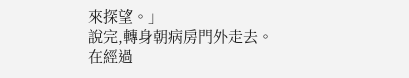來探望。」
說完,轉身朝病房門外走去。
在經過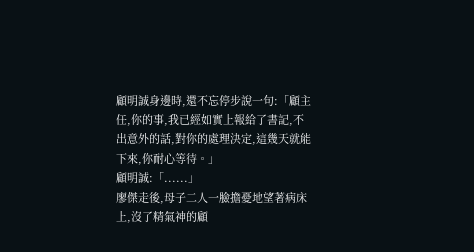顧明誠身邊時,還不忘停步說一句:「顧主任,你的事,我已經如實上報給了書記,不出意外的話,對你的處理決定,這幾天就能下來,你耐心等待。」
顧明誠:「......」
廖傑走後,母子二人一臉擔憂地望著病床上,沒了精氣神的顧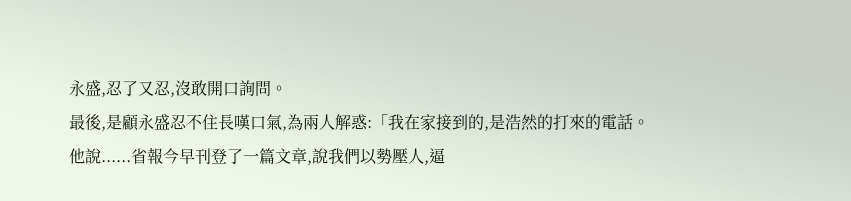永盛,忍了又忍,沒敢開口詢問。
最後,是顧永盛忍不住長嘆口氣,為兩人解惑:「我在家接到的,是浩然的打來的電話。
他說......省報今早刊登了一篇文章,說我們以勢壓人,逼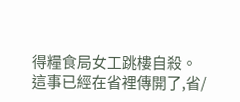得糧食局女工跳樓自殺。
這事已經在省裡傳開了,省/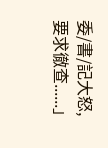委/書/記大怒,要求徹查......」